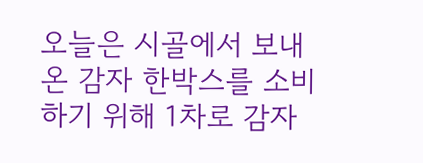오늘은 시골에서 보내 온 감자 한박스를 소비하기 위해 1차로 감자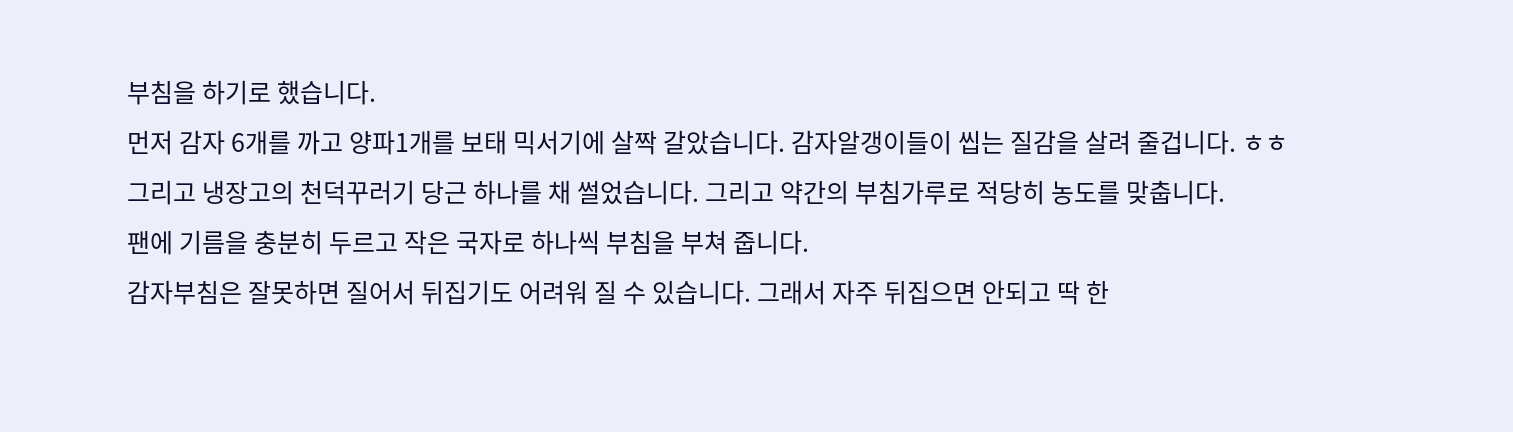부침을 하기로 했습니다.
먼저 감자 6개를 까고 양파1개를 보태 믹서기에 살짝 갈았습니다. 감자알갱이들이 씹는 질감을 살려 줄겁니다. ㅎㅎ
그리고 냉장고의 천덕꾸러기 당근 하나를 채 썰었습니다. 그리고 약간의 부침가루로 적당히 농도를 맞춥니다.
팬에 기름을 충분히 두르고 작은 국자로 하나씩 부침을 부쳐 줍니다.
감자부침은 잘못하면 질어서 뒤집기도 어려워 질 수 있습니다. 그래서 자주 뒤집으면 안되고 딱 한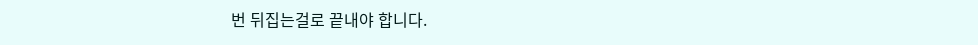번 뒤집는걸로 끝내야 합니다.